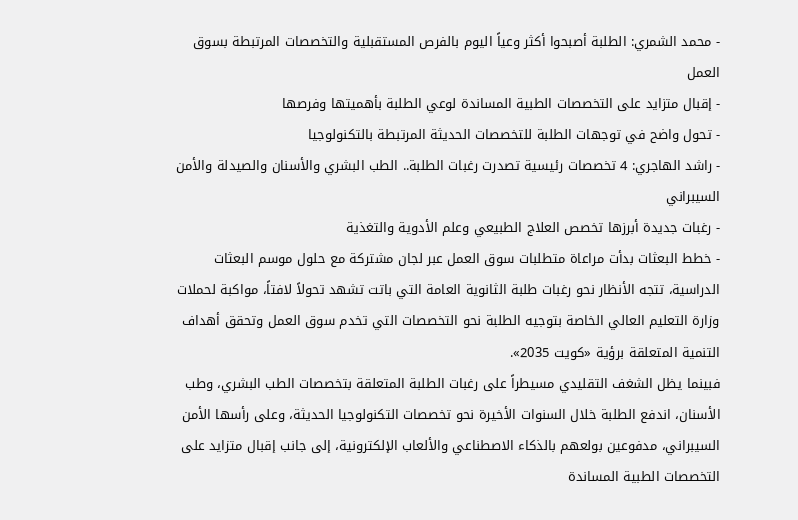- محمد الشمري: الطلبة أصبحوا أكثر وعياً اليوم بالفرص المستقبلية والتخصصات المرتبطة بسوق العمل
- إقبال متزايد على التخصصات الطبية المساندة لوعي الطلبة بأهميتها وفرصها
- تحول واضح في توجهات الطلبة للتخصصات الحديثة المرتبطة بالتكنولوجيا
- راشد الهاجري: 4 تخصصات رئيسية تصدرت رغبات الطلبة.. الطب البشري والأسنان والصيدلة والأمن السيبراني
- رغبات جديدة أبرزها تخصص العلاج الطبيعي وعلم الأدوية والتغذية
- خطط البعثات بدأت مراعاة متطلبات سوق العمل عبر لجان مشتركة مع حلول موسم البعثات الدراسية، تتجه الأنظار نحو رغبات طلبة الثانوية العامة التي باتت تشهد تحولاً لافتاً، مواكبة لحملات وزارة التعليم العالي الخاصة بتوجيه الطلبة نحو التخصصات التي تخدم سوق العمل وتحقق أهداف التنمية المتعلقة برؤية «كويت 2035».
فبينما يظل الشغف التقليدي مسيطراً على رغبات الطلبة المتعلقة بتخصصات الطب البشري، وطب الأسنان، اندفع الطلبة خلال السنوات الأخيرة نحو تخصصات التكنولوجيا الحديثة، وعلى رأسها الأمن السيبراني، مدفوعين بولعهم بالذكاء الاصطناعي والألعاب الإلكترونية، إلى جانب إقبال متزايد على التخصصات الطبية المساندة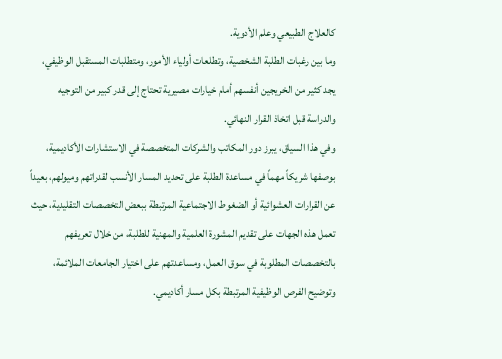كالعلاج الطبيعي وعلم الأدوية.
وما بين رغبات الطلبة الشخصية، وتطلعات أولياء الأمور، ومتطلبات المستقبل الوظيفي، يجد كثير من الخريجين أنفسهم أمام خيارات مصيرية تحتاج إلى قدر كبير من التوجيه والدراسة قبل اتخاذ القرار النهائي.
وفي هذا السياق، يبرز دور المكاتب والشركات المتخصصة في الاستشارات الأكاديمية، بوصفها شريكاً مهماً في مساعدة الطلبة على تحديد المسار الأنسب لقدراتهم وميولهم، بعيداً عن القرارات العشوائية أو الضغوط الاجتماعية المرتبطة ببعض التخصصات التقليدية، حيث تعمل هذه الجهات على تقديم المشورة العلمية والمهنية للطلبة، من خلال تعريفهم بالتخصصات المطلوبة في سوق العمل، ومساعدتهم على اختيار الجامعات الملائمة، وتوضيح الفرص الوظيفية المرتبطة بكل مسار أكاديمي.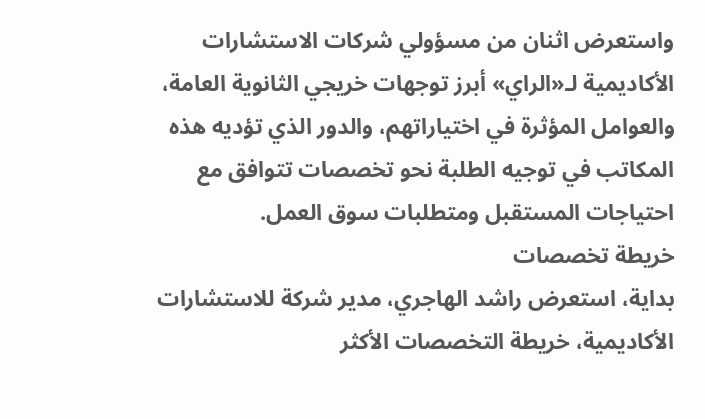واستعرض اثنان من مسؤولي شركات الاستشارات الأكاديمية لـ«الراي» أبرز توجهات خريجي الثانوية العامة، والعوامل المؤثرة في اختياراتهم، والدور الذي تؤديه هذه المكاتب في توجيه الطلبة نحو تخصصات تتوافق مع احتياجات المستقبل ومتطلبات سوق العمل.
خريطة تخصصات
بداية، استعرض راشد الهاجري، مدير شركة للاستشارات الأكاديمية، خريطة التخصصات الأكثر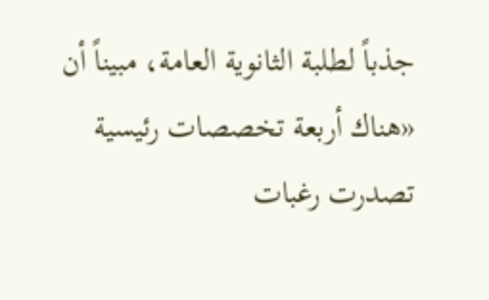جذباً لطلبة الثانوية العامة، مبيناً أن «هناك أربعة تخصصات رئيسية تصدرت رغبات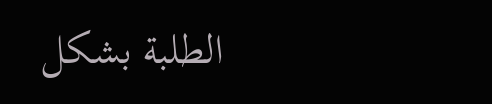الطلبة بشكل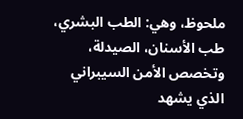ملحوظ، وهي: الطب البشري، طب الأسنان، الصيدلة، وتخصص الأمن السيبراني الذي يشهد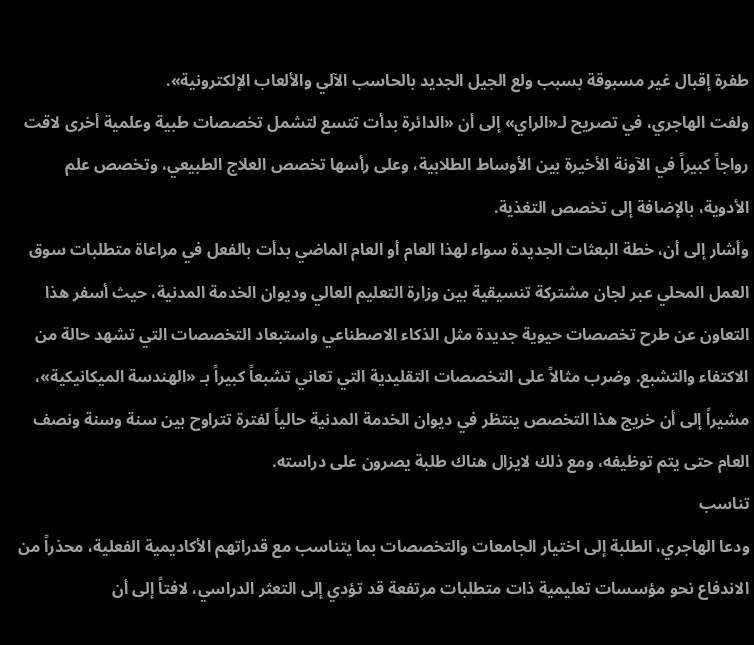طفرة إقبال غير مسبوقة بسبب ولع الجيل الجديد بالحاسب الآلي والألعاب الإلكترونية».
ولفت الهاجري، في تصريح لـ«الراي» إلى أن «الدائرة بدأت تتسع لتشمل تخصصات طبية وعلمية أخرى لاقت رواجاً كبيراً في الآونة الأخيرة بين الأوساط الطلابية، وعلى رأسها تخصص العلاج الطبيعي، وتخصص علم الأدوية، بالإضافة إلى تخصص التغذية.
وأشار إلى أن، خطة البعثات الجديدة سواء لهذا العام أو العام الماضي بدأت بالفعل في مراعاة متطلبات سوق العمل المحلي عبر لجان مشتركة تنسيقية بين وزارة التعليم العالي وديوان الخدمة المدنية، حيث أسفر هذا التعاون عن طرح تخصصات حيوية جديدة مثل الذكاء الاصطناعي واستبعاد التخصصات التي تشهد حالة من الاكتفاء والتشبع. وضرب مثالاً على التخصصات التقليدية التي تعاني تشبعاً كبيراً بـ «الهندسة الميكانيكية»، مشيراً إلى أن خريج هذا التخصص ينتظر في ديوان الخدمة المدنية حالياً لفترة تتراوح بين سنة وسنة ونصف العام حتى يتم توظيفه، ومع ذلك لايزال هناك طلبة يصرون على دراسته.
تناسب
ودعا الهاجري، الطلبة إلى اختيار الجامعات والتخصصات بما يتناسب مع قدراتهم الأكاديمية الفعلية، محذراً من الاندفاع نحو مؤسسات تعليمية ذات متطلبات مرتفعة قد تؤدي إلى التعثر الدراسي، لافتاً إلى أن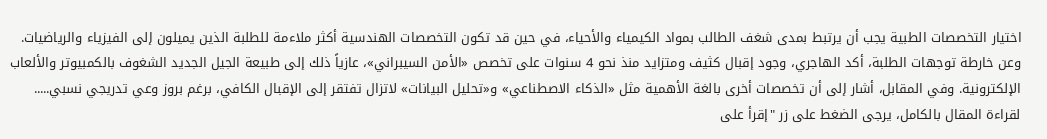اختيار التخصصات الطبية يجب أن يرتبط بمدى شغف الطالب بمواد الكيمياء والأحياء، في حين قد تكون التخصصات الهندسية أكثر ملاءمة للطلبة الذين يميلون إلى الفيزياء والرياضيات.
وعن خارطة توجهات الطلبة، أكد الهاجري، وجود إقبال كثيف ومتزايد منذ نحو 4 سنوات على تخصص «الأمن السيبراني»، عازياً ذلك إلى طبيعة الجيل الجديد الشغوف بالكمبيوتر والألعاب الإلكترونية. وفي المقابل، أشار إلى أن تخصصات أخرى بالغة الأهمية مثل «الذكاء الاصطناعي» و«تحليل البيانات» لاتزال تفتقر إلى الإقبال الكافي، برغم بروز وعي تدريجي نسبي.....
لقراءة المقال بالكامل، يرجى الضغط على زر "إقرأ على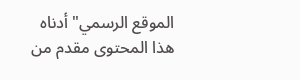الموقع الرسمي" أدناه
هذا المحتوى مقدم من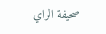صحيفة الراي